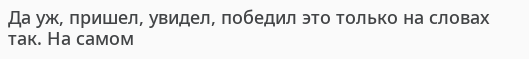Да уж, пришел, увидел, победил это только на словах так. На самом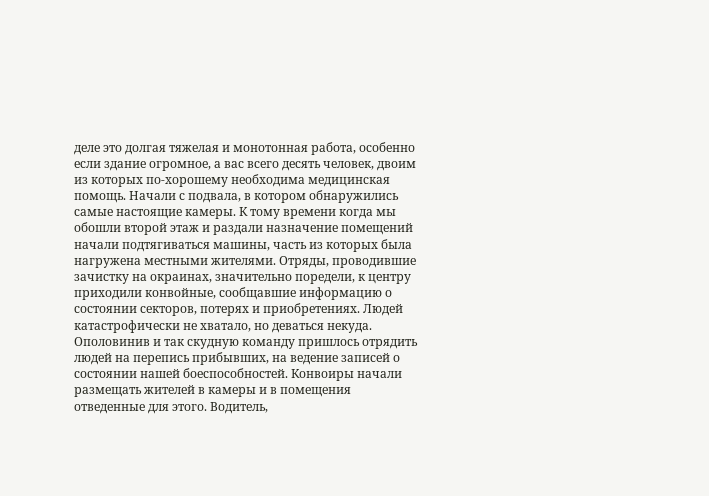деле это долгая тяжелая и монотонная работа, особенно если здание огромное, а вас всего десять человек, двоим из которых по-хорошему необходима медицинская помощь. Начали с подвала, в котором обнаружились самые настоящие камеры. К тому времени когда мы обошли второй этаж и раздали назначение помещений начали подтягиваться машины, часть из которых была нагружена местными жителями. Отряды, проводившие зачистку на окраинах, значительно поредели, к центру приходили конвойные, сообщавшие информацию о состоянии секторов, потерях и приобретениях. Людей катастрофически не хватало, но деваться некуда. Ополовинив и так скудную команду пришлось отрядить людей на перепись прибывших, на ведение записей о состоянии нашей боеспособностей. Конвоиры начали размещать жителей в камеры и в помещения отведенные для этого. Водитель,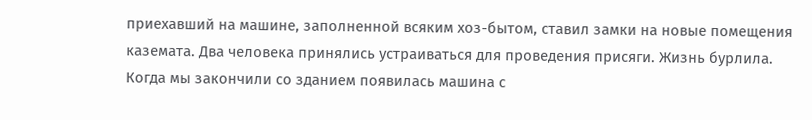приехавший на машине, заполненной всяким хоз-бытом, ставил замки на новые помещения каземата. Два человека принялись устраиваться для проведения присяги. Жизнь бурлила. Когда мы закончили со зданием появилась машина с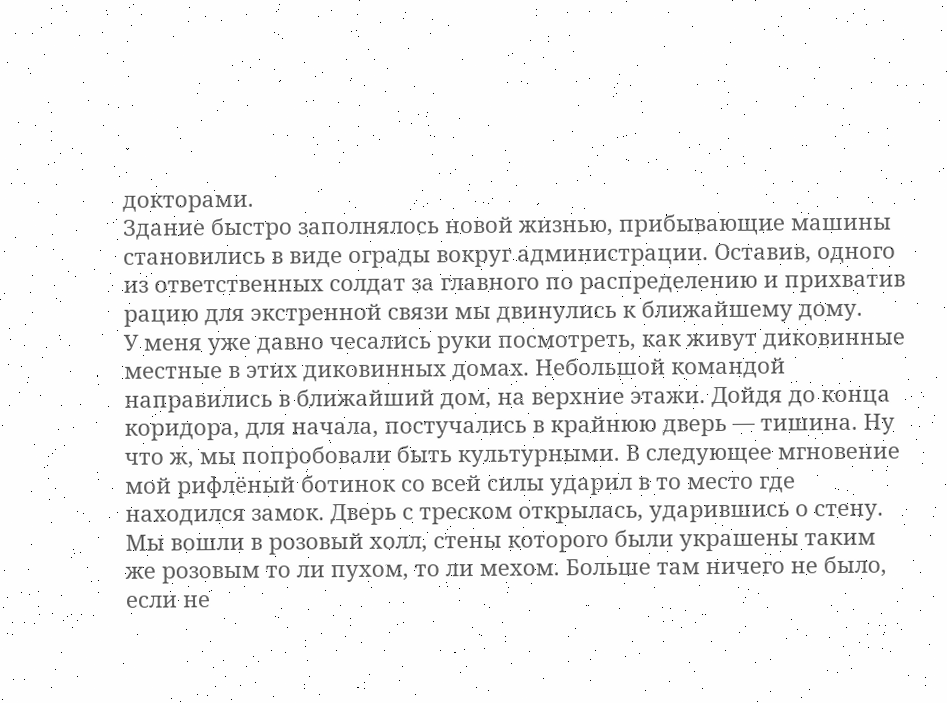докторами.
Здание быстро заполнялось новой жизнью, прибывающие машины становились в виде ограды вокруг администрации. Оставив, одного из ответственных солдат за главного по распределению и прихватив рацию для экстренной связи мы двинулись к ближайшему дому.
У меня уже давно чесались руки посмотреть, как живут диковинные местные в этих диковинных домах. Небольшой командой направились в ближайший дом, на верхние этажи. Дойдя до конца коридора, для начала, постучались в крайнюю дверь — тишина. Ну что ж, мы попробовали быть культурными. В следующее мгновение мой рифлёный ботинок со всей силы ударил в то место где находился замок. Дверь с треском открылась, ударившись о стену. Мы вошли в розовый холл, стены которого были украшены таким же розовым то ли пухом, то ли мехом. Больше там ничего не было, если не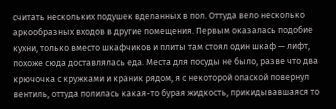считать нескольких подушек вделанных в пол. Оттуда вело несколько аркообразных входов в другие помещения. Первым оказалась подобие кухни, только вместо шкафчиков и плиты там стоял один шкаф — лифт, похоже сюда доставлялась еда. Места для посуды не было, разве что два крючочка с кружками и краник рядом, я с некоторой опаской повернул вентиль, оттуда полилась какая-то бурая жидкость, прикидывавшаяся то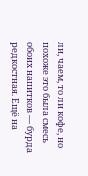ли, чаем, то ли кофе, но похоже это была смесь обоих напитков — бурда редкостная. Ещё на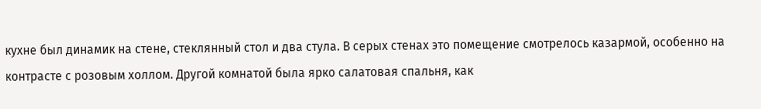кухне был динамик на стене, стеклянный стол и два стула. В серых стенах это помещение смотрелось казармой, особенно на контрасте с розовым холлом. Другой комнатой была ярко салатовая спальня, как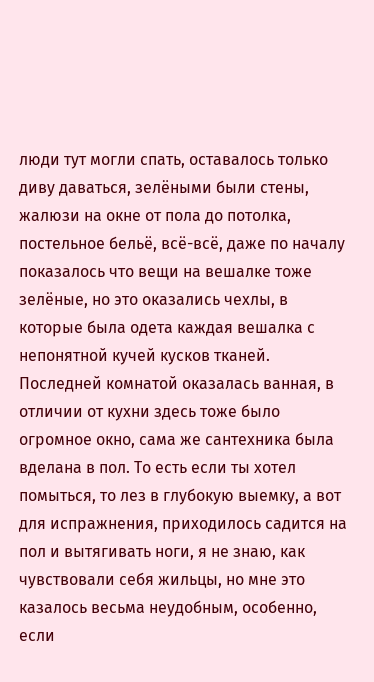люди тут могли спать, оставалось только диву даваться, зелёными были стены, жалюзи на окне от пола до потолка, постельное бельё, всё-всё, даже по началу показалось что вещи на вешалке тоже зелёные, но это оказались чехлы, в которые была одета каждая вешалка с непонятной кучей кусков тканей. Последней комнатой оказалась ванная, в отличии от кухни здесь тоже было огромное окно, сама же сантехника была вделана в пол. То есть если ты хотел помыться, то лез в глубокую выемку, а вот для испражнения, приходилось садится на пол и вытягивать ноги, я не знаю, как чувствовали себя жильцы, но мне это казалось весьма неудобным, особенно, если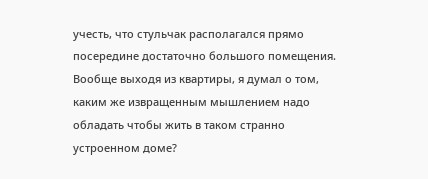учесть, что стульчак располагался прямо посередине достаточно большого помещения.
Вообще выходя из квартиры, я думал о том, каким же извращенным мышлением надо обладать чтобы жить в таком странно устроенном доме?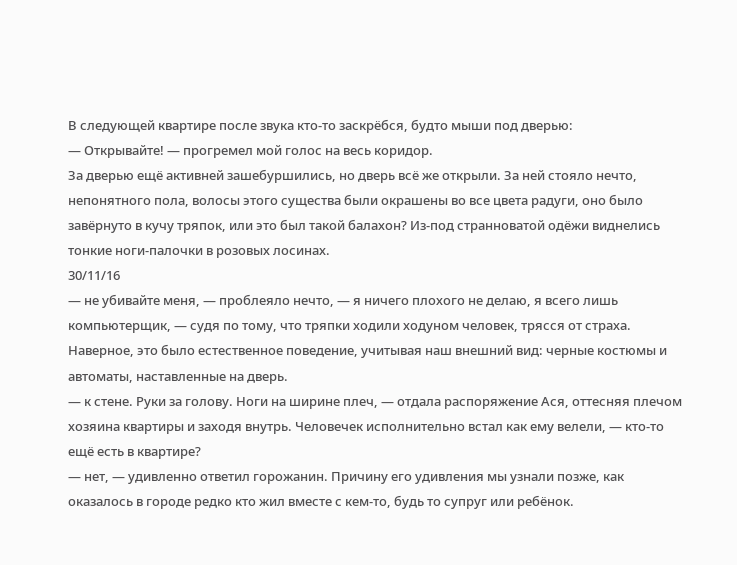В следующей квартире после звука кто-то заскрёбся, будто мыши под дверью:
— Открывайте! — прогремел мой голос на весь коридор.
За дверью ещё активней зашебуршились, но дверь всё же открыли. За ней стояло нечто, непонятного пола, волосы этого существа были окрашены во все цвета радуги, оно было завёрнуто в кучу тряпок, или это был такой балахон? Из-под странноватой одёжи виднелись тонкие ноги-палочки в розовых лосинах.
30/11/16
— не убивайте меня, — проблеяло нечто, — я ничего плохого не делаю, я всего лишь компьютерщик, — судя по тому, что тряпки ходили ходуном человек, трясся от страха. Наверное, это было естественное поведение, учитывая наш внешний вид: черные костюмы и автоматы, наставленные на дверь.
— к стене. Руки за голову. Ноги на ширине плеч, — отдала распоряжение Ася, оттесняя плечом хозяина квартиры и заходя внутрь. Человечек исполнительно встал как ему велели, — кто-то ещё есть в квартире?
— нет, — удивленно ответил горожанин. Причину его удивления мы узнали позже, как оказалось в городе редко кто жил вместе с кем-то, будь то супруг или ребёнок.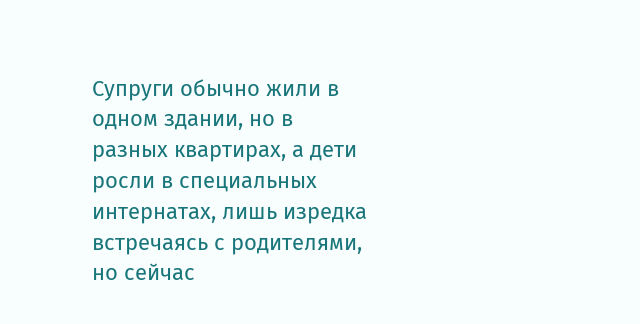Супруги обычно жили в одном здании, но в разных квартирах, а дети росли в специальных интернатах, лишь изредка встречаясь с родителями, но сейчас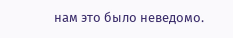нам это было неведомо.